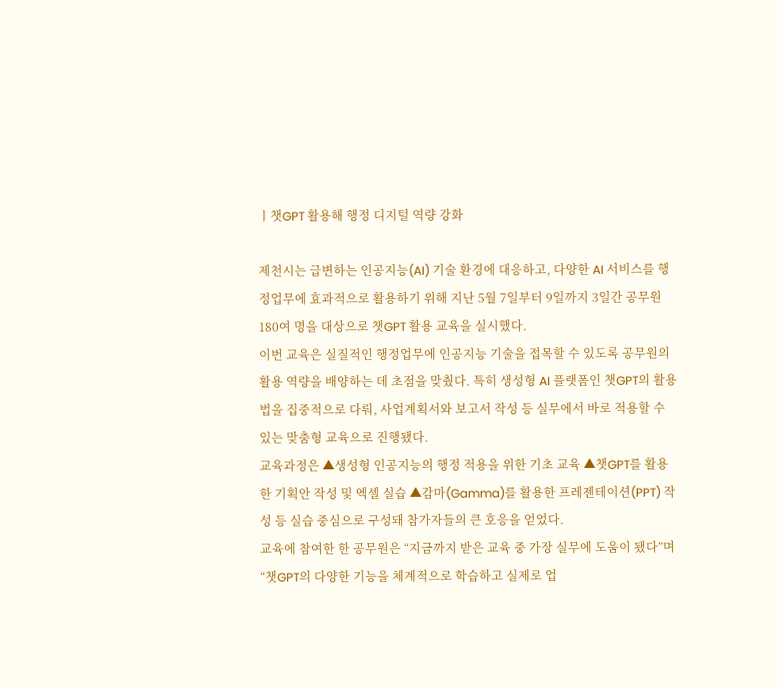ㅣ챗GPT 활용해 행정 디지털 역량 강화

제천시는 급변하는 인공지능(AI) 기술 환경에 대응하고, 다양한 AI 서비스를 행정업무에 효과적으로 활용하기 위해 지난 5월 7일부터 9일까지 3일간 공무원 180여 명을 대상으로 챗GPT 활용 교육을 실시했다.
이번 교육은 실질적인 행정업무에 인공지능 기술을 접목할 수 있도록 공무원의 활용 역량을 배양하는 데 초점을 맞췄다. 특히 생성형 AI 플랫폼인 챗GPT의 활용법을 집중적으로 다뤄, 사업계획서와 보고서 작성 등 실무에서 바로 적용할 수 있는 맞춤형 교육으로 진행됐다.
교육과정은 ▲생성형 인공지능의 행정 적용을 위한 기초 교육 ▲챗GPT를 활용한 기획안 작성 및 엑셀 실습 ▲감마(Gamma)를 활용한 프레젠테이션(PPT) 작성 등 실습 중심으로 구성돼 참가자들의 큰 호응을 얻었다.
교육에 참여한 한 공무원은 “지금까지 받은 교육 중 가장 실무에 도움이 됐다”며 “챗GPT의 다양한 기능을 체계적으로 학습하고 실제로 업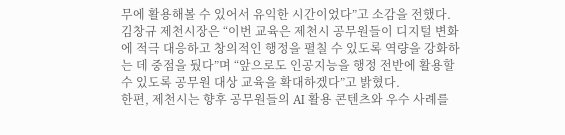무에 활용해볼 수 있어서 유익한 시간이었다”고 소감을 전했다.
김창규 제천시장은 “이번 교육은 제천시 공무원들이 디지털 변화에 적극 대응하고 창의적인 행정을 펼칠 수 있도록 역량을 강화하는 데 중점을 뒀다”며 “앞으로도 인공지능을 행정 전반에 활용할 수 있도록 공무원 대상 교육을 확대하겠다”고 밝혔다.
한편, 제천시는 향후 공무원들의 AI 활용 콘텐츠와 우수 사례를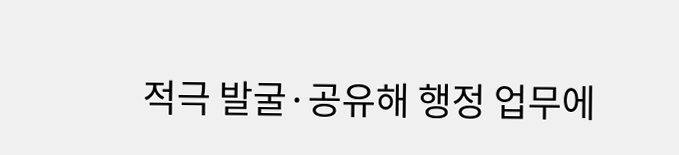적극 발굴·공유해 행정 업무에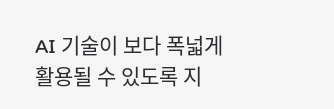AI 기술이 보다 폭넓게 활용될 수 있도록 지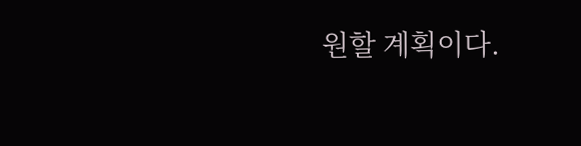원할 계획이다.